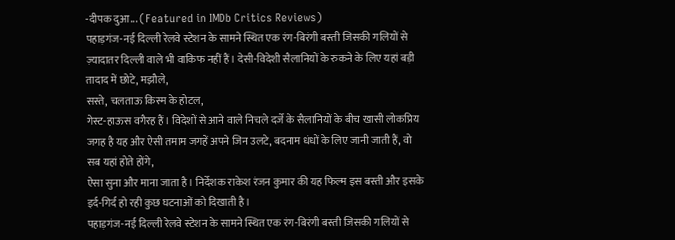-दीपक दुआ... (Featured in IMDb Critics Reviews)
पहाड़गंज-नई दिल्ली रेलवे स्टेशन के सामने स्थित एक रंग-बिरंगी बस्ती जिसकी गलियों से ज़्यादातर दिल्ली वाले भी वाकिफ नहीं हैं। देसी-विदेशी सैलानियों के रुकने के लिए यहां बड़ी तादाद में छोटे, मझौले,
सस्ते, चलताऊ किस्म के होटल,
गेस्ट-हाऊस वगैरह हैं। विदेशों से आने वाले निचले दर्जे के सैलानियों के बीच खासी लोकप्रिय जगह है यह और ऐसी तमाम जगहें अपने जिन उलटे, बदनाम धंधों के लिए जानी जाती हैं, वो सब यहां होते होंगे,
ऐसा सुना और माना जाता है। निर्देशक राकेश रंजन कुमार की यह फिल्म इस बस्ती और इसके इर्द-गिर्द हो रही कुछ घटनाओं को दिखाती है।
पहाड़गंज-नई दिल्ली रेलवे स्टेशन के सामने स्थित एक रंग-बिरंगी बस्ती जिसकी गलियों से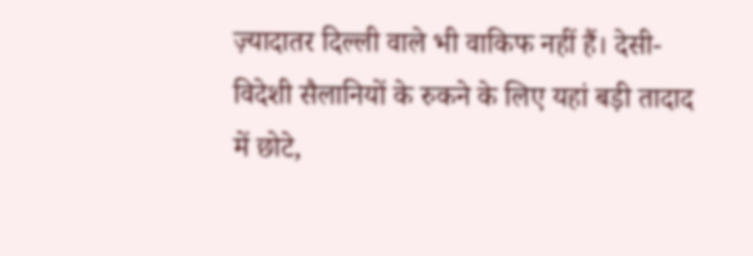ज़्यादातर दिल्ली वाले भी वाकिफ नहीं हैं। देसी-विदेशी सैलानियों के रुकने के लिए यहां बड़ी तादाद में छोटे,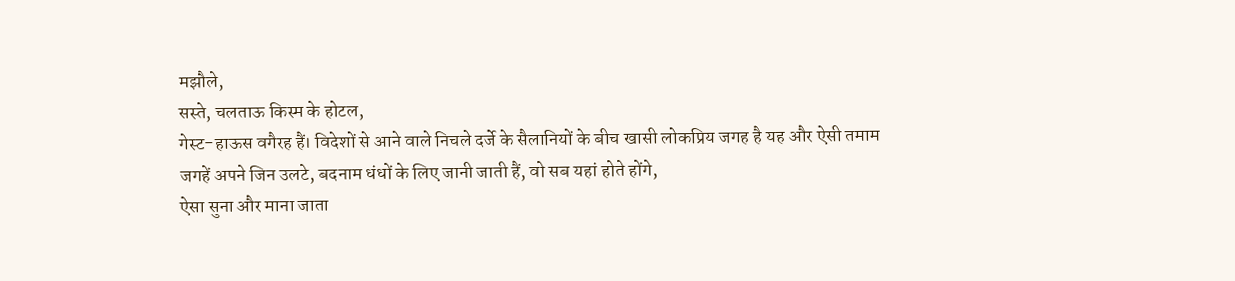मझौले,
सस्ते, चलताऊ किस्म के होटल,
गेस्ट-हाऊस वगैरह हैं। विदेशों से आने वाले निचले दर्जे के सैलानियों के बीच खासी लोकप्रिय जगह है यह और ऐसी तमाम जगहें अपने जिन उलटे, बदनाम धंधों के लिए जानी जाती हैं, वो सब यहां होते होंगे,
ऐसा सुना और माना जाता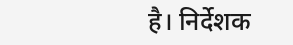है। निर्देशक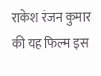राकेश रंजन कुमार की यह फिल्म इस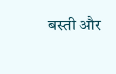बस्ती और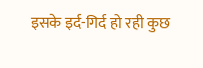इसके इर्द-गिर्द हो रही कुछ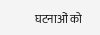घटनाओं को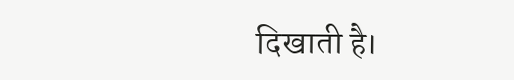दिखाती है।